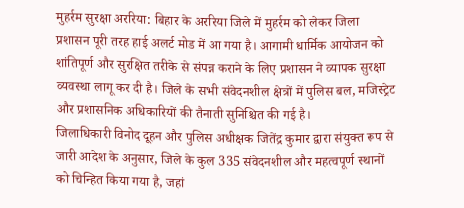मुहर्रम सुरक्षा अररिया: बिहार के अररिया जिले में मुहर्रम को लेकर जिला प्रशासन पूरी तरह हाई अलर्ट मोड में आ गया है। आगामी धार्मिक आयोजन को शांतिपूर्ण और सुरक्षित तरीके से संपन्न कराने के लिए प्रशासन ने व्यापक सुरक्षा व्यवस्था लागू कर दी है। जिले के सभी संवेदनशील क्षेत्रों में पुलिस बल, मजिस्ट्रेट और प्रशासनिक अधिकारियों की तैनाती सुनिश्चित की गई है।
जिलाधिकारी विनोद दूहन और पुलिस अधीक्षक जितेंद्र कुमार द्वारा संयुक्त रूप से जारी आदेश के अनुसार, जिले के कुल 335 संवेदनशील और महत्वपूर्ण स्थानों को चिन्हित किया गया है, जहां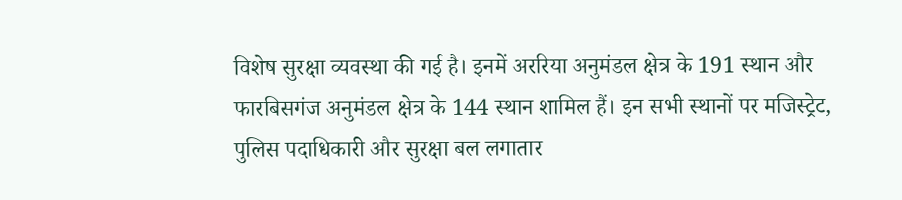विशेष सुरक्षा व्यवस्था की गई है। इनमें अररिया अनुमंडल क्षेत्र के 191 स्थान और फारबिसगंज अनुमंडल क्षेत्र के 144 स्थान शामिल हैं। इन सभी स्थानों पर मजिस्ट्रेट, पुलिस पदाधिकारी और सुरक्षा बल लगातार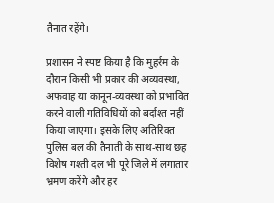तैनात रहेंगे।

प्रशासन ने स्पष्ट किया है कि मुहर्रम के दौरान किसी भी प्रकार की अव्यवस्था, अफवाह या कानून-व्यवस्था को प्रभावित करने वाली गतिविधियों को बर्दाश्त नहीं किया जाएगा। इसके लिए अतिरिक्त पुलिस बल की तैनाती के साथ-साथ छह विशेष गश्ती दल भी पूरे जिले में लगातार भ्रमण करेंगे और हर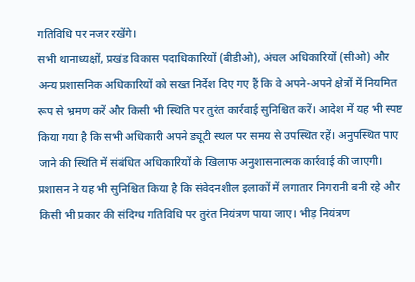गतिविधि पर नजर रखेंगे।
सभी थानाध्यक्षों, प्रखंड विकास पदाधिकारियों (बीडीओ), अंचल अधिकारियों (सीओ) और अन्य प्रशासनिक अधिकारियों को सख्त निर्देश दिए गए हैं कि वे अपने-अपने क्षेत्रों में नियमित रूप से भ्रमण करें और किसी भी स्थिति पर तुरंत कार्रवाई सुनिश्चित करें। आदेश में यह भी स्पष्ट किया गया है कि सभी अधिकारी अपने ड्यूटी स्थल पर समय से उपस्थित रहें। अनुपस्थित पाए जाने की स्थिति में संबंधित अधिकारियों के खिलाफ अनुशासनात्मक कार्रवाई की जाएगी।
प्रशासन ने यह भी सुनिश्चित किया है कि संवेदनशील इलाकों में लगातार निगरानी बनी रहे और किसी भी प्रकार की संदिग्ध गतिविधि पर तुरंत नियंत्रण पाया जाए। भीड़ नियंत्रण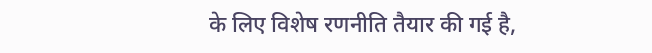के लिए विशेष रणनीति तैयार की गई है,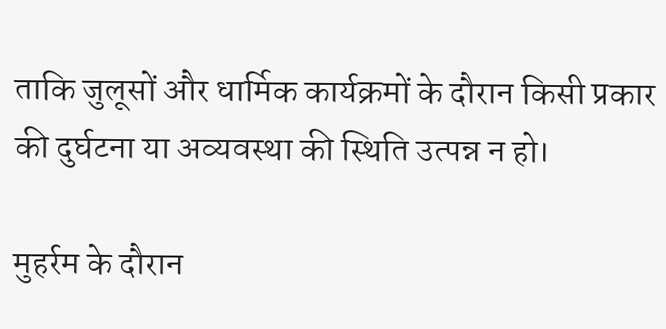ताकि जुलूसों और धार्मिक कार्यक्रमों के दौरान किसी प्रकार की दुर्घटना या अव्यवस्था की स्थिति उत्पन्न न हो।

मुहर्रम के दौरान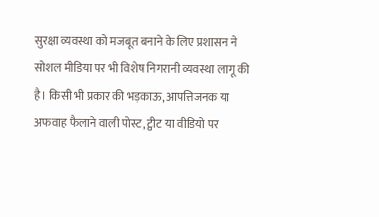सुरक्षा व्यवस्था को मजबूत बनाने के लिए प्रशासन ने सोशल मीडिया पर भी विशेष निगरानी व्यवस्था लागू की है। किसी भी प्रकार की भड़काऊ, आपत्तिजनक या अफवाह फैलाने वाली पोस्ट, ट्वीट या वीडियो पर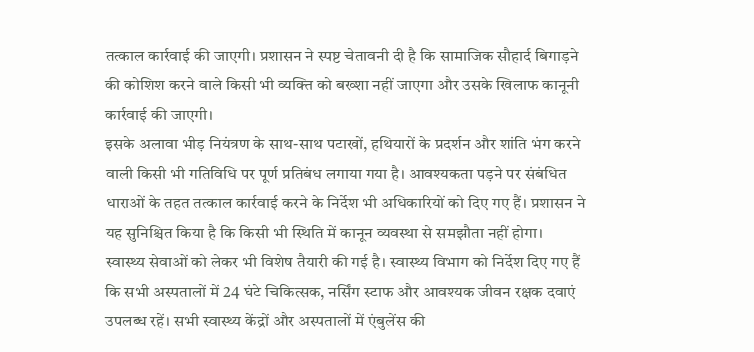तत्काल कार्रवाई की जाएगी। प्रशासन ने स्पष्ट चेतावनी दी है कि सामाजिक सौहार्द बिगाड़ने की कोशिश करने वाले किसी भी व्यक्ति को बख्शा नहीं जाएगा और उसके खिलाफ कानूनी कार्रवाई की जाएगी।
इसके अलावा भीड़ नियंत्रण के साथ-साथ पटाखों, हथियारों के प्रदर्शन और शांति भंग करने वाली किसी भी गतिविधि पर पूर्ण प्रतिबंध लगाया गया है। आवश्यकता पड़ने पर संबंधित धाराओं के तहत तत्काल कार्रवाई करने के निर्देश भी अधिकारियों को दिए गए हैं। प्रशासन ने यह सुनिश्चित किया है कि किसी भी स्थिति में कानून व्यवस्था से समझौता नहीं होगा।
स्वास्थ्य सेवाओं को लेकर भी विशेष तैयारी की गई है। स्वास्थ्य विभाग को निर्देश दिए गए हैं कि सभी अस्पतालों में 24 घंटे चिकित्सक, नर्सिंग स्टाफ और आवश्यक जीवन रक्षक दवाएं उपलब्ध रहें। सभी स्वास्थ्य केंद्रों और अस्पतालों में एंबुलेंस की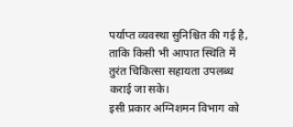पर्याप्त व्यवस्था सुनिश्चित की गई है, ताकि किसी भी आपात स्थिति में तुरंत चिकित्सा सहायता उपलब्ध कराई जा सके।
इसी प्रकार अग्निशमन विभाग को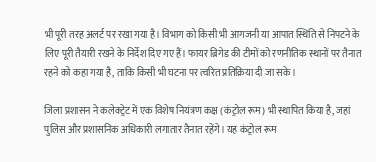भी पूरी तरह अलर्ट पर रखा गया है। विभाग को किसी भी आगजनी या आपात स्थिति से निपटने के लिए पूरी तैयारी रखने के निर्देश दिए गए हैं। फायर ब्रिगेड की टीमों को रणनीतिक स्थानों पर तैनात रहने को कहा गया है, ताकि किसी भी घटना पर त्वरित प्रतिक्रिया दी जा सके।

जिला प्रशासन ने कलेक्ट्रेट में एक विशेष नियंत्रण कक्ष (कंट्रोल रूम) भी स्थापित किया है, जहां पुलिस और प्रशासनिक अधिकारी लगातार तैनात रहेंगे। यह कंट्रोल रूम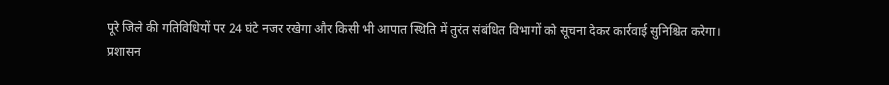पूरे जिले की गतिविधियों पर 24 घंटे नजर रखेगा और किसी भी आपात स्थिति में तुरंत संबंधित विभागों को सूचना देकर कार्रवाई सुनिश्चित करेगा।
प्रशासन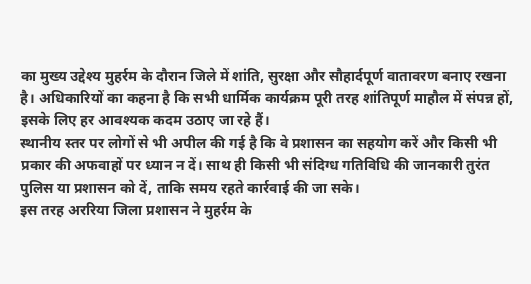का मुख्य उद्देश्य मुहर्रम के दौरान जिले में शांति, सुरक्षा और सौहार्दपूर्ण वातावरण बनाए रखना है। अधिकारियों का कहना है कि सभी धार्मिक कार्यक्रम पूरी तरह शांतिपूर्ण माहौल में संपन्न हों, इसके लिए हर आवश्यक कदम उठाए जा रहे हैं।
स्थानीय स्तर पर लोगों से भी अपील की गई है कि वे प्रशासन का सहयोग करें और किसी भी प्रकार की अफवाहों पर ध्यान न दें। साथ ही किसी भी संदिग्ध गतिविधि की जानकारी तुरंत पुलिस या प्रशासन को दें, ताकि समय रहते कार्रवाई की जा सके।
इस तरह अररिया जिला प्रशासन ने मुहर्रम के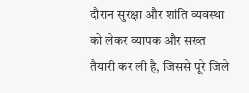दौरान सुरक्षा और शांति व्यवस्था को लेकर व्यापक और सख्त तैयारी कर ली है, जिससे पूरे जिले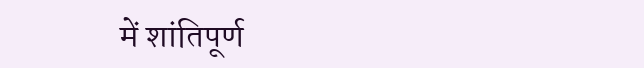में शांतिपूर्ण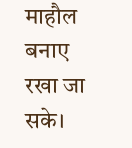माहौल बनाए रखा जा सके।